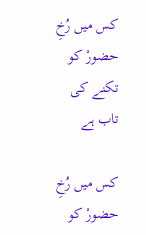کس میں رُخِ حضورْ کو تکنے کی تاب ہے

کس میں رُخِ حضورْ کو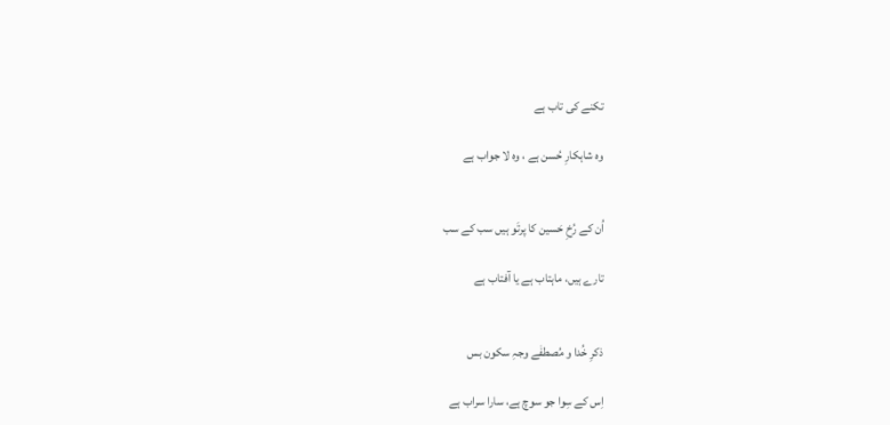تکنے کی تاب ہے

وہ شاہکارِ حُسن ہے ، وہ لا جواب ہے


اُن کے رُخِ حَسین کا پرتَو ہیں سب کے سب

تارے ہیں، ماہتاب ہے یا آفتاب ہے


ذکرِ خُدا و مُصطفٰے وجہِ سکون بس

اِس کے سِوا جو سوچ ہے، سارا سراب ہے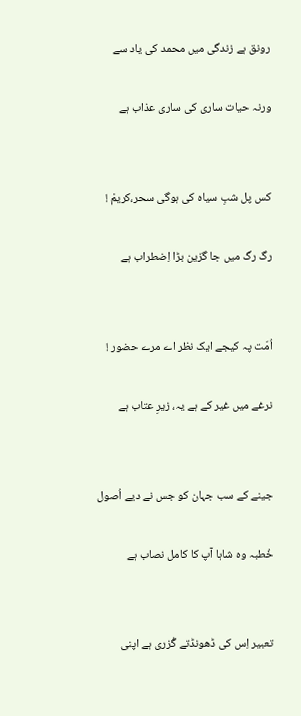رونق ہے زندگی میں محمد کی یاد سے

ورنہ حیات ساری کی ساری عذاب ہے


کس پل شبِ سیاہ کی ہوگی سحر،کریمْ !

رگ رگ میں جا گزین بڑا اِضطراب ہے


اُمّت پہ کیجے ایک نظر اے مرے حضور !

نرغے میں غیر کے ہے یہ، زیرِ عتاب ہے


جینے کے سب جہان کو جس نے دیے اُصول

خُطبہ وہ شاہا آپ کا کامل نصاب ہے


تعبیر اِس کی ڈھونڈتے گُزری ہے اپنی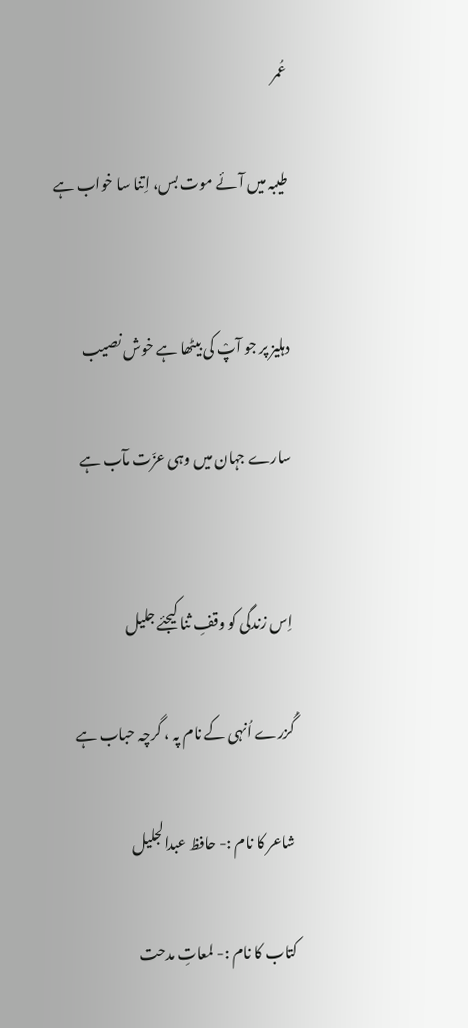عُمر

طیبہ میں آئے موت بس، اِتنا سا خواب ہے


دہلیز پر جو آپْ کی بیٹھا ہے خوش نصیب

سارے جہان میں وہی عزّت مآب ہے


اِس زندگی کو وقفِ ثنا کیجئے جلیل

گُزرے اُنہی کے نام پہ ، گرچہ حباب ہے

شاعر کا نام :- حافظ عبدالجلیل

کتاب کا نام :- لمعاتِ مدحت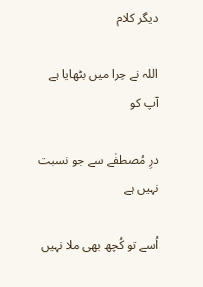دیگر کلام

اللہ نے حِرا میں بٹھایا ہے آپ کو

درِ مُصطفٰے سے جو نسبت نہیں ہے

اُسے تو کُچھ بھی ملا نہیں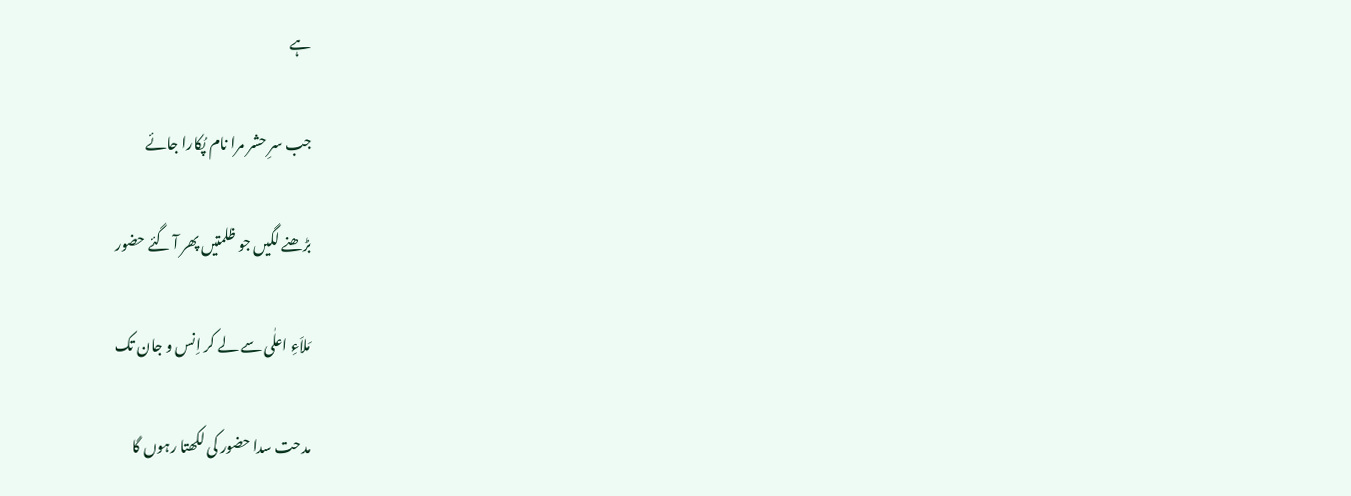ہے

جب سرِ حشر مرا نام پُکارا جائے

بڑھنے لگیں جو ظلمتیں پھر آ گئے حضور

مَلاَءِ اعلٰی سے لے کر اِنس و جان تک

مدحت سدا حضور کی لکھتا رہوں گا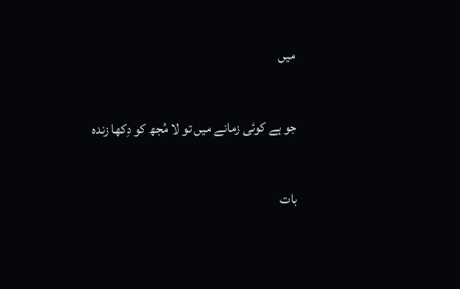میں

جو ہے کوئی زمانے میں تو لا مُجھ کو دِکھا زندہ

بات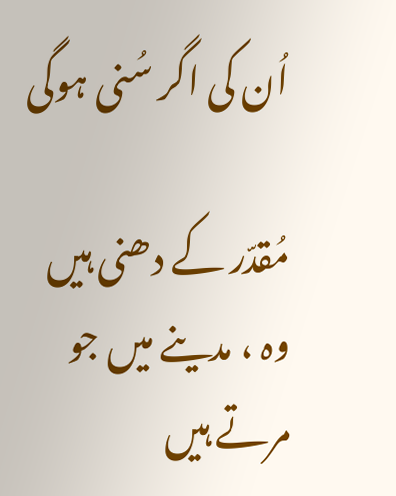اُن کی اگر سُنی ہوگی

مُقدّر کے دھنی ہیں وہ ، مدینے میں جو مرتے ہیں